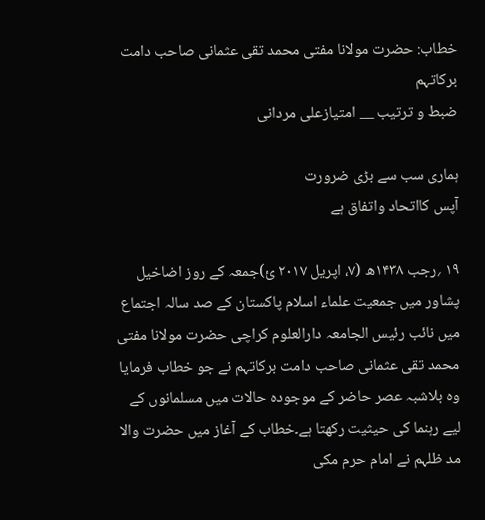خطاب: حضرت مولانا مفتی محمد تقی عثمانی صاحب دامت برکاتہم
ضبط و ترتیب __ امتیازعلی مردانی

ہماری سب سے بڑی ضرورت
آپس کااتحاد واتفاق ہے

۱۹ ؍رجب ۱۴۳۸ھ (۷، اپریل ۲۰۱۷ ئ)جمعہ کے روز اضاخیل پشاور میں جمعیت علماء اسلام پاکستان کے صد سالہ اجتماع میں نائب رئیس الجامعہ دارالعلوم کراچی حضرت مولانا مفتی محمد تقی عثمانی صاحب دامت برکاتہم نے جو خطاب فرمایا وہ بلاشبہ عصر حاضر کے موجودہ حالات میں مسلمانوں کے لیے رہنما کی حیثیت رکھتا ہے۔خطاب کے آغاز میں حضرت والا مد ظلہم نے امام حرم مکی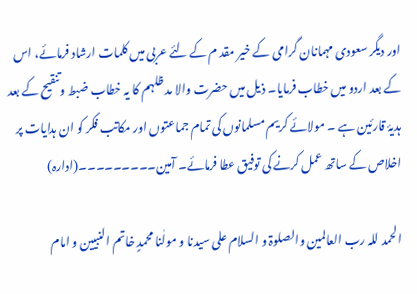اور دیگر سعودی مہمانان گرامی کے خیر مقد م کے لئے عربی میں کلمات ارشاد فرمائے، اس کے بعد اردو میں خطاب فرمایا۔ ذیل میں حضرت والا مد ظلہم کا یہ خطاب ضبط وتنقیح کے بعد ہدیۂ قارئین ہے ۔ مولائے کریم مسلمانوں کی تمام جماعتوں اور مکاتب فکر کو ان ہدایات پر اخلاص کے ساتھ عمل کرنے کی توفیق عطا فرمائے۔ آمین۔۔۔۔۔۔۔۔۔(ادارہ)

الحمد للہ رب العالمین والصلوۃ و السلام علی سیدنا و مولٰنا محمدٍ خاتم النبیین و امام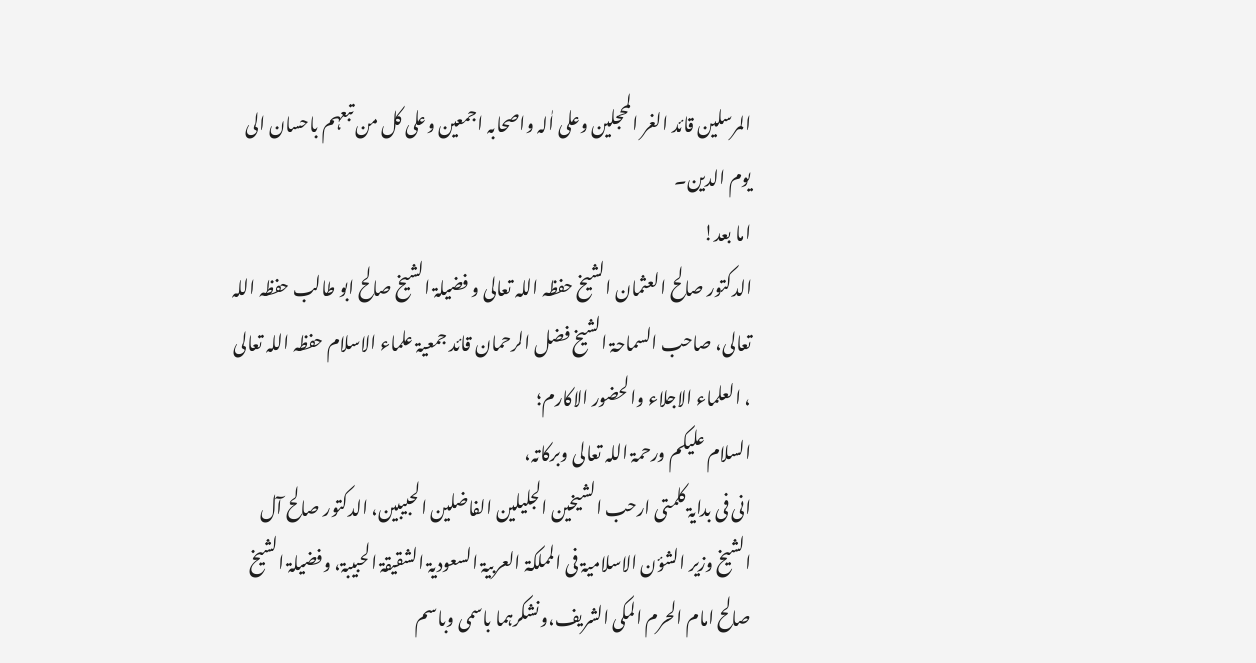المرسلین قائد الغر المحجلین وعلی اٰلہ واصحابہ اجمعین وعلی کل من تبعہم باحسان الی یوم الدین۔
اما بعد!
الدکتور صالح العثمان الشیخ حفظہ اللہ تعالی و فضیلۃ الشیخ صالح ابو طالب حفظہ اللہ تعالی، صاحب السماحۃ الشیخ فضل الرحمان قائد جمعیۃ علماء الاسلام حفظہ اللہ تعالی ، العلماء الاجلاء والحضور الاکارم؛
السلام علیکم ورحمۃ اللہ تعالی وبرکاتہ،
انی فی بدایۃ کلمتی ارحب الشیخین الجلیلین الفاضلین الحبیبین، الدکتور صالح آل الشیخ وزیر الشؤن الاسلامیۃ فی المملکۃ العربیۃ السعودیۃ الشقیقۃ الحبیبۃ، وفضیلۃ الشیخ صالح امام الحرم المکی الشریف،ونشکرہما باسمی وباسم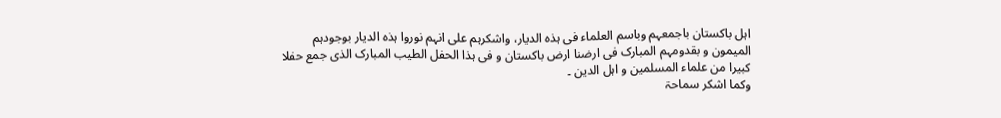اہل باکستان باجمعہم وباسم العلماء فی ہذہ الدیار، واشکرہم علی انہم نوروا ہذہ الدیار بوجودہم المیمون و بقدومہم المبارک فی ارضنا ارض باکستان و فی ہذا الحفل الطیب المبارک الذی جمع حفلا کبیرا من علماء المسلمین و اہل الدین ۔
وکما اشکر سماحۃ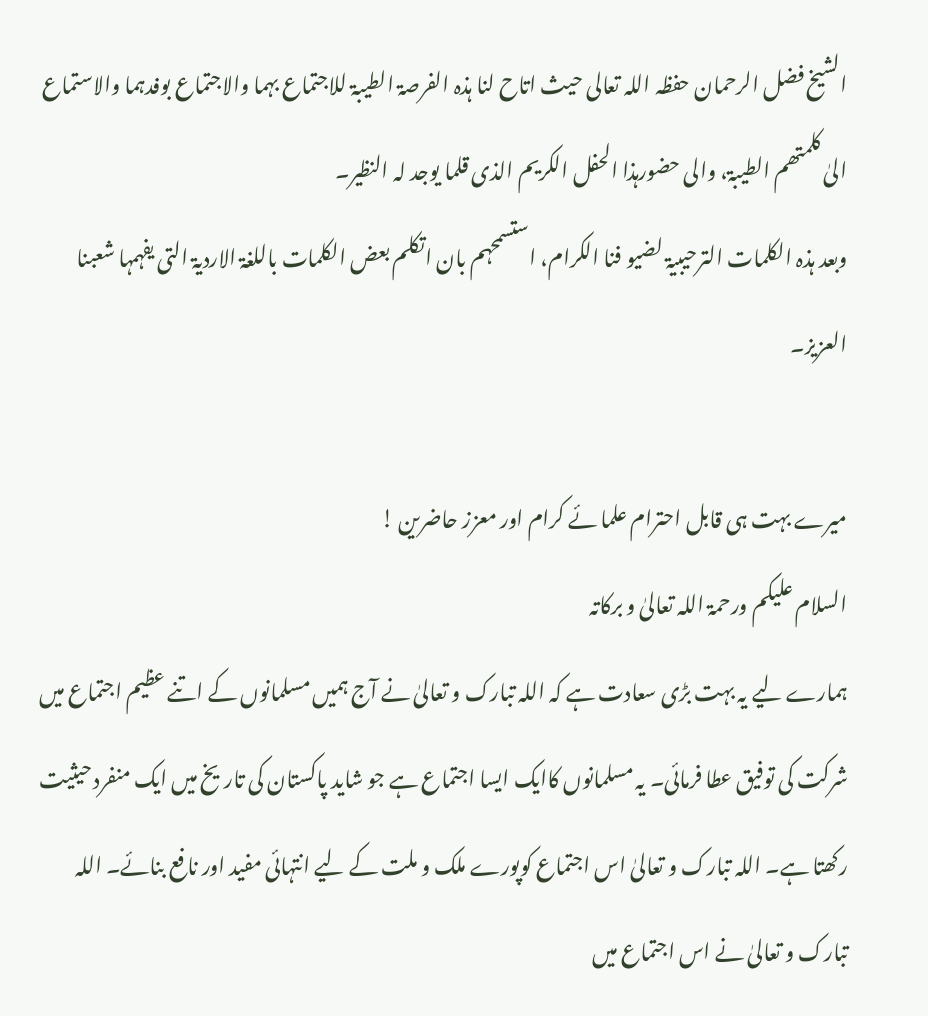الشیخ فضل الرحمان حفظہ اللہ تعالی حیث اتاح لنا ہذہ الفرصۃ الطیبۃ للاجتماع بہما والاجتماع بوفدہما والاستماع الیٰ کلمتھم الطیبۃ، والی حضورہذا الحفل الکریم الذی قلما یوجد لہ النظیر۔
وبعد ہذہ الکلمات الترحیبیۃ لضیو فنا الکرام، استسمحہم بان اتکلم بعض الکلمات باللغۃ الاردیۃ التی یفہمہا شعبنا العزیز۔

میرے بہت ہی قابل احترام علما ئے کرام اور معزز حاضرین !
السلام علیکم ورحمۃ اللہ تعالیٰ و برکاتہ
ہمارے لیے یہ بہت بڑی سعادت ہے کہ اللہ تبارک و تعالیٰ نے آج ہمیں مسلمانوں کے اتنے عظیم اجتماع میں شرکت کی توفیق عطا فرمائی۔ یہ مسلمانوں کاایک ایسا اجتماع ہے جو شاید پاکستان کی تاریخ میں ایک منفرد حیثیت رکھتا ہے۔ اللہ تبارک و تعالیٰ اس اجتماع کوپورے ملک و ملت کے لیے انتہائی مفید اور نافع بنائے۔ اللہ تبارک و تعالیٰ نے اس اجتماع میں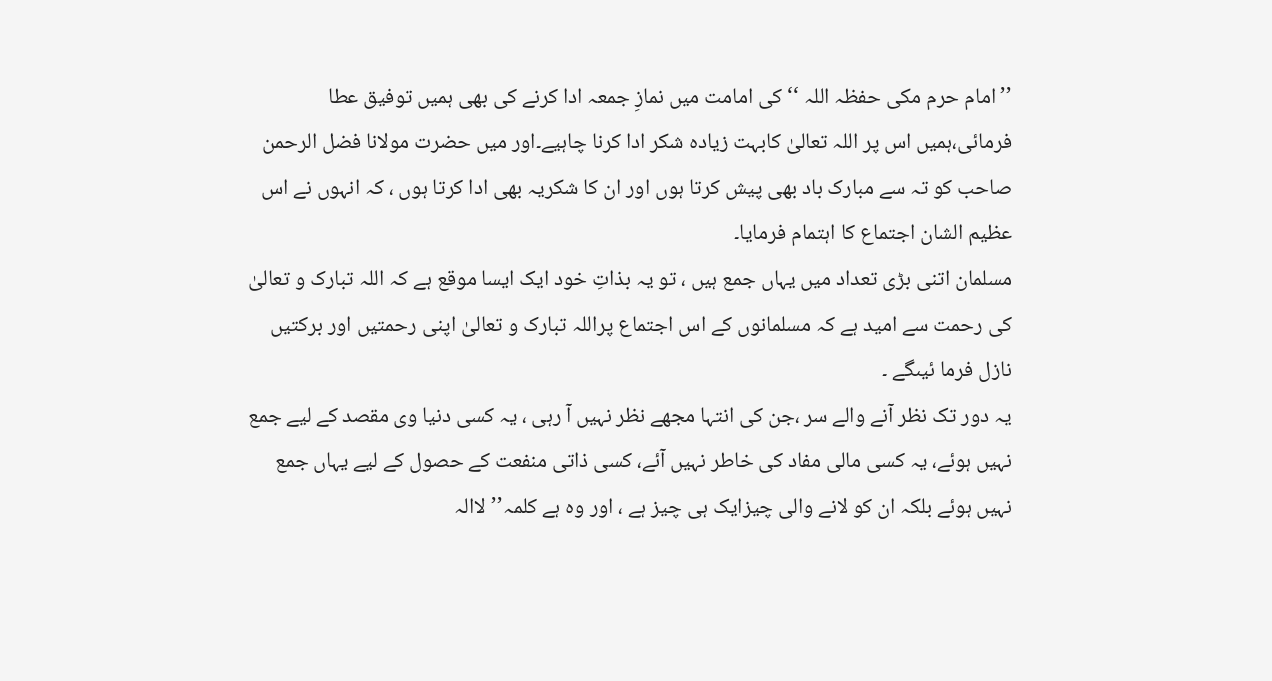’’امام حرم مکی حفظہ اللہ ‘‘ کی امامت میں نمازِ جمعہ ادا کرنے کی بھی ہمیں توفیق عطا فرمائی،ہمیں اس پر اللہ تعالیٰ کابہت زیادہ شکر ادا کرنا چاہیے۔اور میں حضرت مولانا فضل الرحمن صاحب کو تہ سے مبارک باد بھی پیش کرتا ہوں اور ان کا شکریہ بھی ادا کرتا ہوں ، کہ انہوں نے اس عظیم الشان اجتماع کا اہتمام فرمایا۔
مسلمان اتنی بڑی تعداد میں یہاں جمع ہیں ، تو یہ بذاتِ خود ایک ایسا موقع ہے کہ اللہ تبارک و تعالیٰ کی رحمت سے امید ہے کہ مسلمانوں کے اس اجتماع پراللہ تبارک و تعالیٰ اپنی رحمتیں اور برکتیں نازل فرما ئیںگے ۔
یہ دور تک نظر آنے والے سر ،جن کی انتہا مجھے نظر نہیں آ رہی ، یہ کسی دنیا وی مقصد کے لیے جمع نہیں ہوئے، یہ کسی مالی مفاد کی خاطر نہیں آئے، کسی ذاتی منفعت کے حصول کے لیے یہاں جمع نہیں ہوئے بلکہ ان کو لانے والی چیزایک ہی چیز ہے ، اور وہ ہے کلمہ’’لاالہ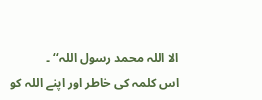الا اللہ محمد رسول اللہ‘‘ ۔
اس کلمہ کی خاطر اور اپنے اللہ کو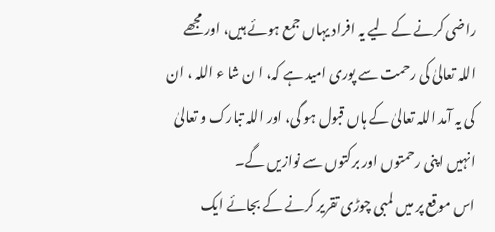راضی کرنے کے لیے یہ افراد یہاں جمع ہوئے ہیں، اور مجھے اللہ تعالیٰ کی رحمت سے پوری امید ہے کہ، ا ن شا ء اللہ ، ان کی یہ آمد اللہ تعالیٰ کے ہاں قبول ہو گی، اور اللہ تبارک و تعالیٰ انہیں اپنی رحمتوں اور برکتوں سے نوازیں گے۔
اس موقع پر میں لمبی چوڑی تقریر کرنے کے بجائے ایک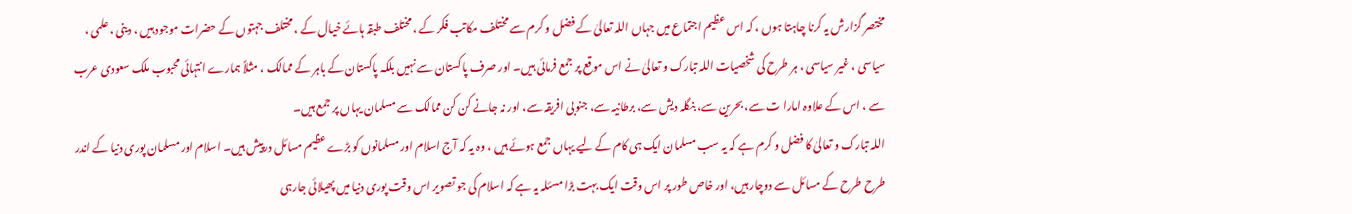مختصر گزارش یہ کرنا چاہتا ہوں ، کہ اس عظیم اجتماع میں جہاں اللہ تعالیٰ کے فضل و کرم سے مختلف مکاتب فکر کے ، مختلف طبقہ ہائے خیال کے ، مختلف جہتوں کے حضرات موجود ہیں ، دینی ، علمی ، سیاسی ، غیر سیاسی ، ہر طرح کی شخصیات اللہ تبارک و تعالیٰ نے اس موقع پر جمع فرمائی ہیں۔ اور صرف پاکستان سے نہیں بلکہ پاکستان کے باہر کے ممالک ، مثلاً ہمارے انتہائی محبوب ملک سعودی عرب سے ، اس کے علاوہ امارا ت سے، بحرین سے، بنگلہ دیش سے، برطانیہ سے، جنوبی افریقہ سے، اور نہ جانے کن کن ممالک سے مسلمان یہاں پر جمع ہیں۔
اللہ تبارک و تعالیٰ کا فضل و کرم ہے کہ یہ سب مسلمان ایک ہی کام کے لیے یہاں جمع ہوئے ہیں ، وہ یہ کہ آج اسلام اور مسلمانوں کو بڑے عظیم مسائل درپیش ہیں۔ اسلام اور مسلمان پوری دنیا کے اندر طرح طرح کے مسائل سے دوچار ہیں، اور خاص طور پر اس وقت ایک بہت بڑا مسئلہ یہ ہے کہ اسلام کی جو تصویر اس وقت پوری دنیا میں پھیلائی جارہی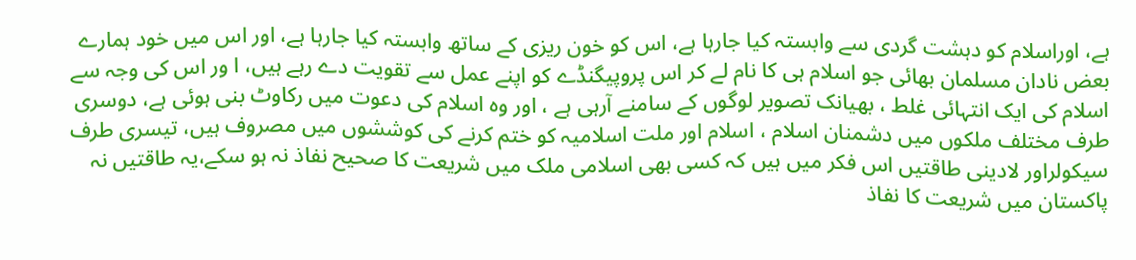ہے، اوراسلام کو دہشت گردی سے وابستہ کیا جارہا ہے، اس کو خون ریزی کے ساتھ وابستہ کیا جارہا ہے، اور اس میں خود ہمارے بعض نادان مسلمان بھائی جو اسلام ہی کا نام لے کر اس پروپیگنڈے کو اپنے عمل سے تقویت دے رہے ہیں، ا ور اس کی وجہ سے اسلام کی ایک انتہائی غلط ، بھیانک تصویر لوگوں کے سامنے آرہی ہے ، اور وہ اسلام کی دعوت میں رکاوٹ بنی ہوئی ہے، دوسری طرف مختلف ملکوں میں دشمنان اسلام ، اسلام اور ملت اسلامیہ کو ختم کرنے کی کوششوں میں مصروف ہیں، تیسری طرف سیکولراور لادینی طاقتیں اس فکر میں ہیں کہ کسی بھی اسلامی ملک میں شریعت کا صحیح نفاذ نہ ہو سکے،یہ طاقتیں نہ پاکستان میں شریعت کا نفاذ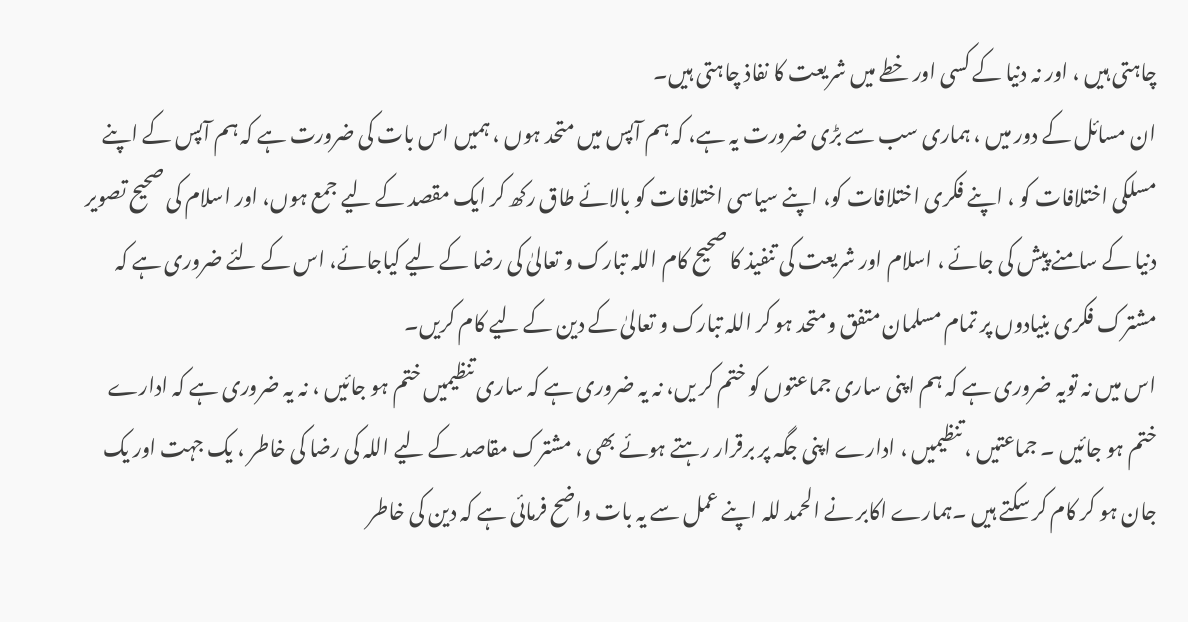چاہتی ہیں ، اور نہ دنیا کے کسی اور خطے میں شریعت کا نفاذ چاہتی ہیں۔
ان مسائل کے دور میں ، ہماری سب سے بڑی ضرورت یہ ہے، کہ ہم آپس میں متحد ہوں ، ہمیں اس بات کی ضرورت ہے کہ ہم آپس کے اپنے مسلکی اختلافات کو ، اپنے فکری اختلافات کو، اپنے سیاسی اختلافات کو بالائے طاق رکھ کر ایک مقصد کے لیے جمع ہوں، اور اسلام کی صحیح تصویر دنیا کے سامنے پیش کی جائے ، اسلام اور شریعت کی تنفیذ کا صحیح کام اللہ تبارک و تعالیٰ کی رضا کے لیے کیاجائے، اس کے لئے ضروری ہے کہ مشترک فکری بنیادوں پر تمام مسلمان متفق ومتحد ہو کر اللہ تبارک و تعالیٰ کے دین کے لیے کام کریں۔
اس میں نہ تویہ ضروری ہے کہ ہم اپنی ساری جماعتوں کو ختم کر یں، نہ یہ ضروری ہے کہ ساری تنظیمیں ختم ہو جائیں ، نہ یہ ضروری ہے کہ ادارے ختم ہو جائیں ۔ جماعتیں ، تنظیمیں ، ادارے اپنی جگہ پر برقرار رہتے ہوئے بھی ، مشترک مقاصد کے لیے اللہ کی رضا کی خاطر ، یک جہت اور یک جان ہو کر کام کر سکتے ہیں ۔ہمارے اکابر نے الحمد للہ اپنے عمل سے یہ بات واضح فرمائی ہے کہ دین کی خاطر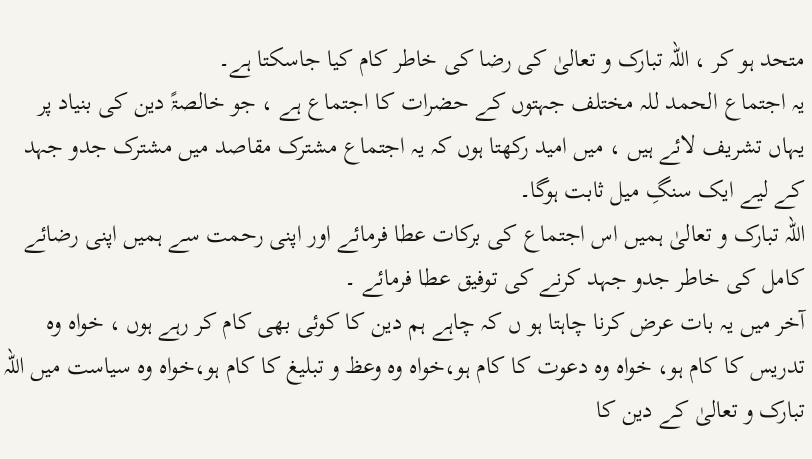متحد ہو کر ، اللہ تبارک و تعالیٰ کی رضا کی خاطر کام کیا جاسکتا ہے۔
یہ اجتماع الحمد للہ مختلف جہتوں کے حضرات کا اجتماع ہے ، جو خالصۃً دین کی بنیاد پر یہاں تشریف لائے ہیں ، میں امید رکھتا ہوں کہ یہ اجتماع مشترک مقاصد میں مشترک جدو جہد کے لیے ایک سنگِ میل ثابت ہوگا۔
اللہ تبارک و تعالیٰ ہمیں اس اجتماع کی برکات عطا فرمائے اور اپنی رحمت سے ہمیں اپنی رضائے کامل کی خاطر جدو جہد کرنے کی توفیق عطا فرمائے ۔
آخر میں یہ بات عرض کرنا چاہتا ہو ں کہ چاہے ہم دین کا کوئی بھی کام کر رہے ہوں ، خواہ وہ تدریس کا کام ہو، خواہ وہ دعوت کا کام ہو،خواہ وہ وعظ و تبلیغ کا کام ہو،خواہ وہ سیاست میں اللہ تبارک و تعالیٰ کے دین کا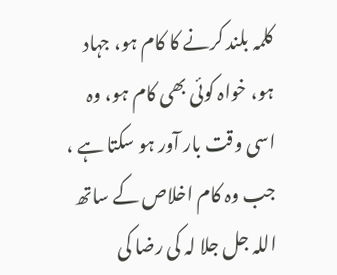کلمہ بلند کرنے کا کام ہو، جہاد ہو، خواہ کوئی بھی کام ہو، وہ اسی وقت بار آور ہو سکتا ہے ، جب وہ کام اخلاص کے ساتھ اللہ جل جلا لہ کی رضا کی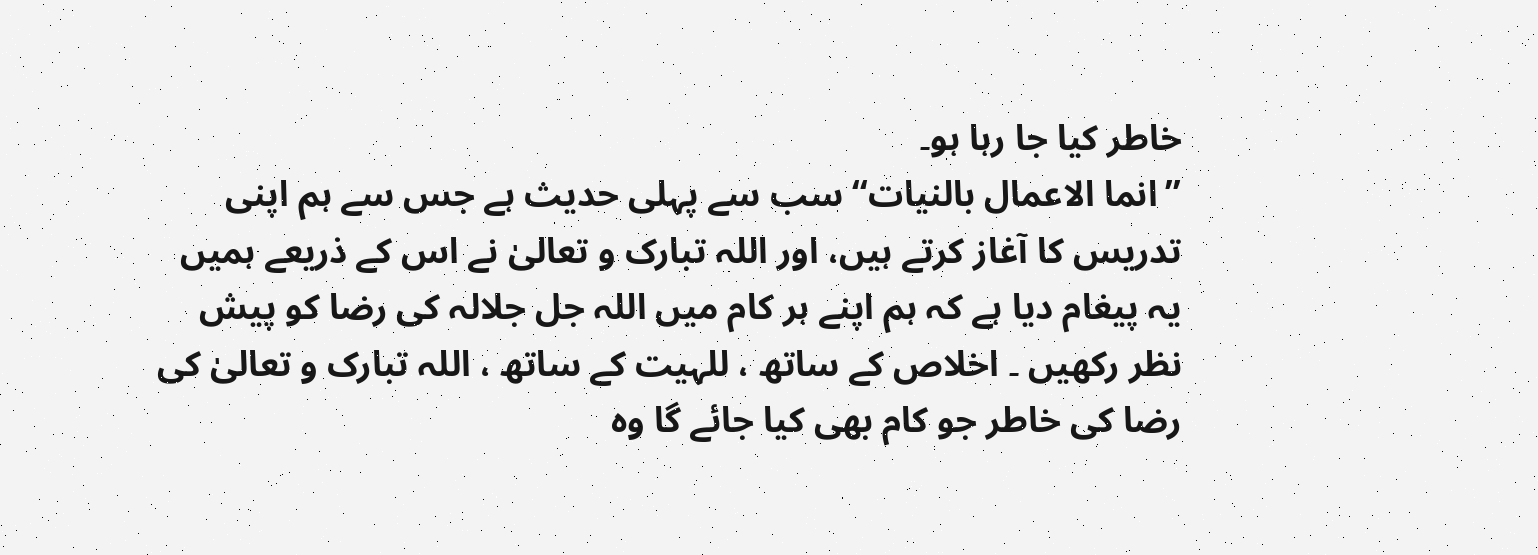خاطر کیا جا رہا ہو۔
’’انما الاعمال بالنیات‘‘ سب سے پہلی حدیث ہے جس سے ہم اپنی تدریس کا آغاز کرتے ہیں، اور اللہ تبارک و تعالیٰ نے اس کے ذریعے ہمیں یہ پیغام دیا ہے کہ ہم اپنے ہر کام میں اللہ جل جلالہ کی رضا کو پیش نظر رکھیں ۔ اخلاص کے ساتھ ، للہیت کے ساتھ ، اللہ تبارک و تعالیٰ کی رضا کی خاطر جو کام بھی کیا جائے گا وہ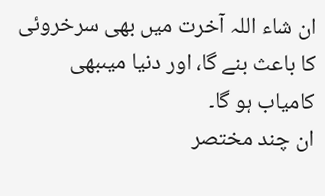ان شاء اللہ آخرت میں بھی سرخروئی کا باعث بنے گا، اور دنیا میںبھی کامیاب ہو گا۔
ان چند مختصر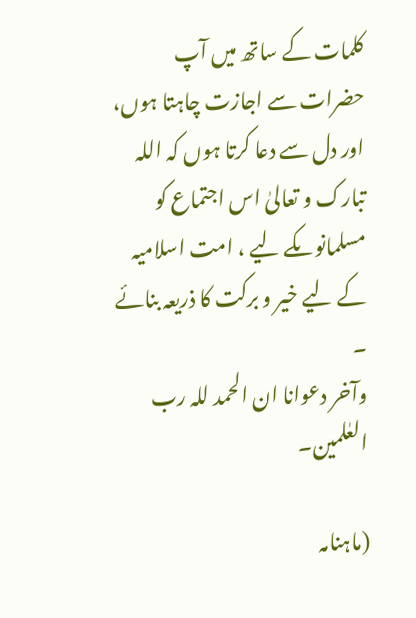کلمات کے ساتھ میں آپ حضرات سے اجازت چاہتا ہوں، اور دل سے دعا کرتا ہوں کہ اللہ تبارک و تعالیٰ اس اجتماع کو مسلمانوںکے لیے ، امت اسلامیہ کے لیے خیر و برکت کا ذریعہ بنائے ۔
وآخر دعوانا ان الحمد للہ رب العٰلمین۔

(ماہنامہ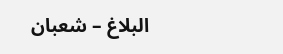البلاغ – شعبان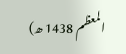المعظم 1438 ھ)